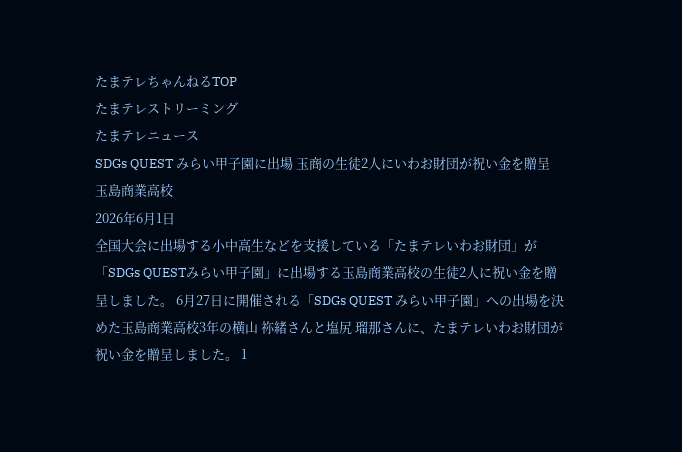たまテレちゃんねるTOP
たまテレストリーミング
たまテレニュース
SDGs QUEST みらい甲子園に出場 玉商の生徒2人にいわお財団が祝い金を贈呈
玉島商業高校
2026年6月1日
全国大会に出場する小中高生などを支援している「たまテレいわお財団」が「SDGs QUESTみらい甲子園」に出場する玉島商業高校の生徒2人に祝い金を贈呈しました。 6月27日に開催される「SDGs QUEST みらい甲子園」への出場を決めた玉島商業高校3年の横山 祢緒さんと塩尻 瑠那さんに、たまテレいわお財団が祝い金を贈呈しました。 1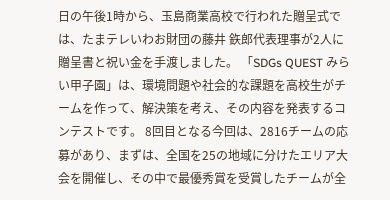日の午後1時から、玉島商業高校で行われた贈呈式では、たまテレいわお財団の藤井 鉃郎代表理事が2人に贈呈書と祝い金を手渡しました。 「SDGs QUEST みらい甲子園」は、環境問題や社会的な課題を高校生がチームを作って、解決策を考え、その内容を発表するコンテストです。 8回目となる今回は、2816チームの応募があり、まずは、全国を25の地域に分けたエリア大会を開催し、その中で最優秀賞を受賞したチームが全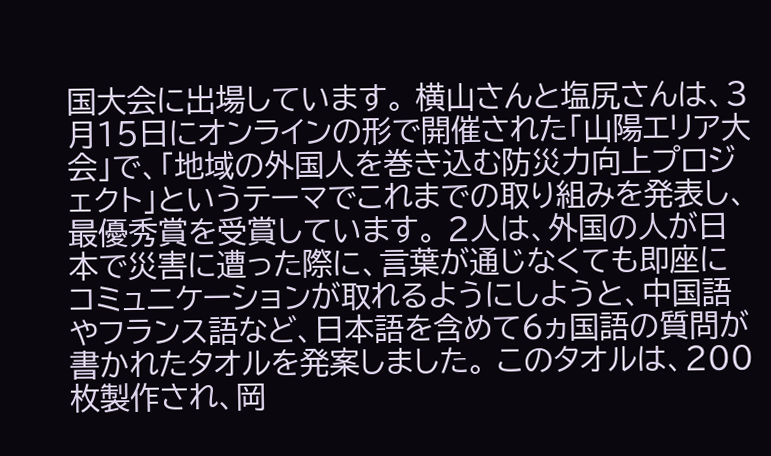国大会に出場しています。 横山さんと塩尻さんは、3月15日にオンラインの形で開催された「山陽エリア大会」で、「地域の外国人を巻き込む防災力向上プロジェクト」というテーマでこれまでの取り組みを発表し、最優秀賞を受賞しています。 2人は、外国の人が日本で災害に遭った際に、言葉が通じなくても即座にコミュニケーションが取れるようにしようと、中国語やフランス語など、日本語を含めて6ヵ国語の質問が書かれたタオルを発案しました。 このタオルは、200枚製作され、岡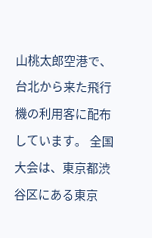山桃太郎空港で、台北から来た飛行機の利用客に配布しています。 全国大会は、東京都渋谷区にある東京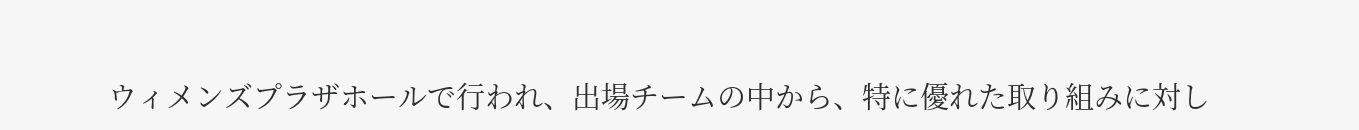ウィメンズプラザホールで行われ、出場チームの中から、特に優れた取り組みに対し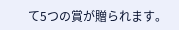て5つの賞が贈られます。